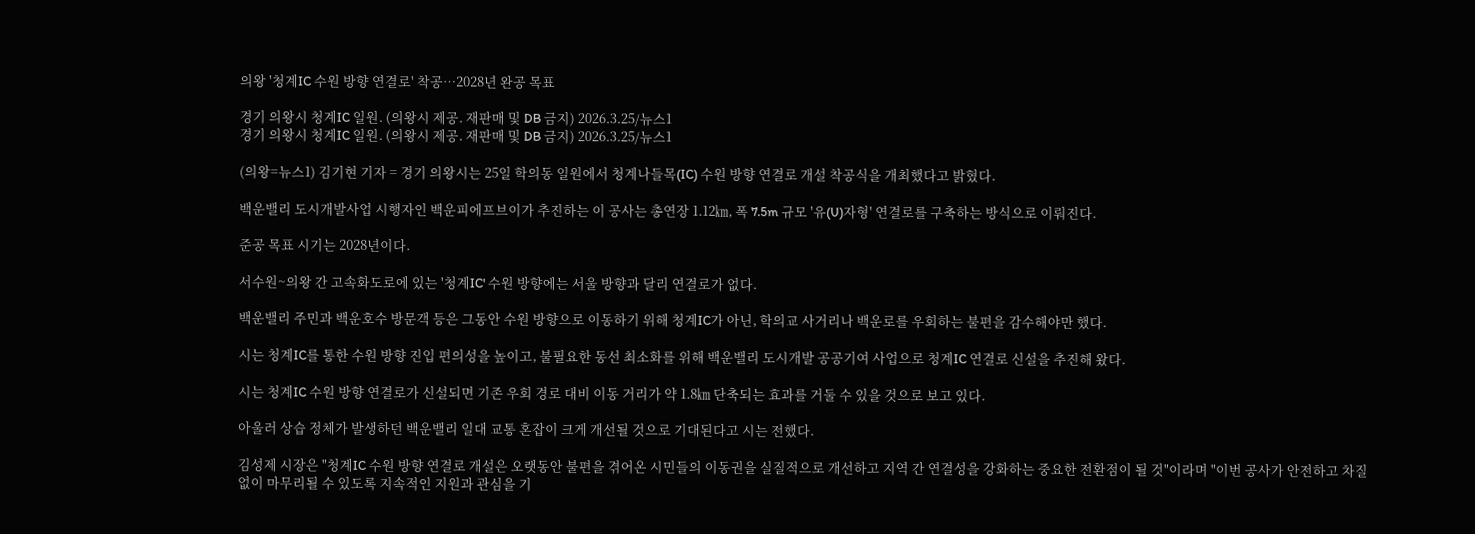의왕 '청계IC 수원 방향 연결로' 착공…2028년 완공 목표

경기 의왕시 청계IC 일원. (의왕시 제공. 재판매 및 DB 금지) 2026.3.25/뉴스1
경기 의왕시 청계IC 일원. (의왕시 제공. 재판매 및 DB 금지) 2026.3.25/뉴스1

(의왕=뉴스1) 김기현 기자 = 경기 의왕시는 25일 학의동 일원에서 청계나들목(IC) 수원 방향 연결로 개설 착공식을 개최했다고 밝혔다.

백운밸리 도시개발사업 시행자인 백운피에프브이가 추진하는 이 공사는 총연장 1.12㎞, 폭 7.5m 규모 '유(U)자형' 연결로를 구축하는 방식으로 이뤄진다.

준공 목표 시기는 2028년이다.

서수원~의왕 간 고속화도로에 있는 '청계IC' 수원 방향에는 서울 방향과 달리 연결로가 없다.

백운밸리 주민과 백운호수 방문객 등은 그동안 수원 방향으로 이동하기 위해 청계IC가 아닌, 학의교 사거리나 백운로를 우회하는 불편을 감수해야만 했다.

시는 청계IC를 통한 수원 방향 진입 편의성을 높이고, 불필요한 동선 최소화를 위해 백운밸리 도시개발 공공기여 사업으로 청계IC 연결로 신설을 추진해 왔다.

시는 청계IC 수원 방향 연결로가 신설되면 기존 우회 경로 대비 이동 거리가 약 1.8㎞ 단축되는 효과를 거둘 수 있을 것으로 보고 있다.

아울러 상습 정체가 발생하던 백운밸리 일대 교통 혼잡이 크게 개선될 것으로 기대된다고 시는 전했다.

김성제 시장은 "청계IC 수원 방향 연결로 개설은 오랫동안 불편을 겪어온 시민들의 이동권을 실질적으로 개선하고 지역 간 연결성을 강화하는 중요한 전환점이 될 것"이라며 "이번 공사가 안전하고 차질 없이 마무리될 수 있도록 지속적인 지원과 관심을 기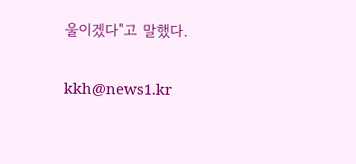울이겠다"고 말했다.

kkh@news1.kr